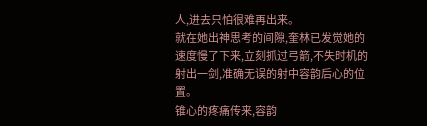人,进去只怕很难再出来。
就在她出神思考的间隙,奎林已发觉她的速度慢了下来,立刻抓过弓箭,不失时机的射出一剑,准确无误的射中容韵后心的位置。
锥心的疼痛传来,容韵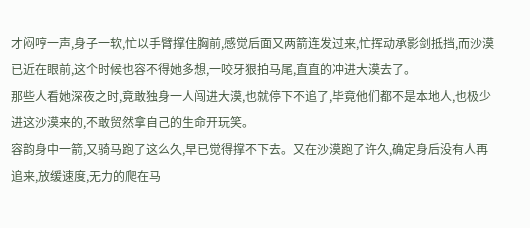才闷哼一声,身子一软,忙以手臂撑住胸前,感觉后面又两箭连发过来,忙挥动承影剑抵挡,而沙漠已近在眼前,这个时候也容不得她多想,一咬牙狠拍马尾,直直的冲进大漠去了。
那些人看她深夜之时,竟敢独身一人闯进大漠,也就停下不追了,毕竟他们都不是本地人,也极少进这沙漠来的,不敢贸然拿自己的生命开玩笑。
容韵身中一箭,又骑马跑了这么久,早已觉得撑不下去。又在沙漠跑了许久,确定身后没有人再追来,放缓速度,无力的爬在马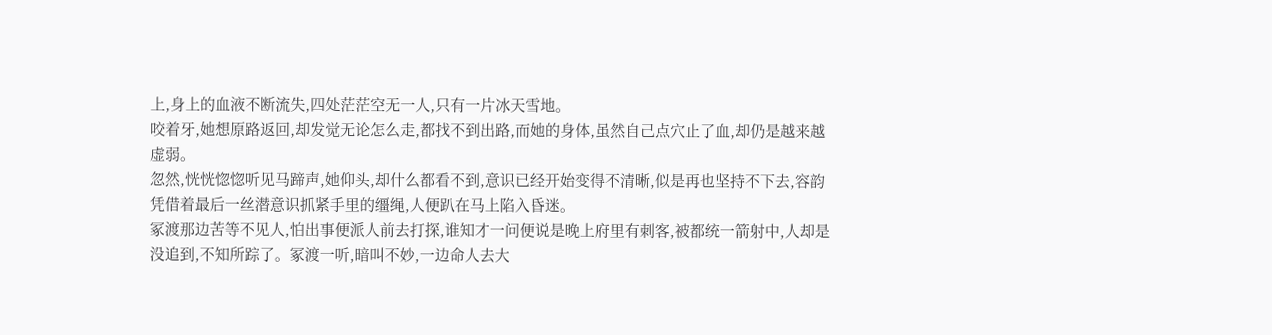上,身上的血液不断流失,四处茫茫空无一人,只有一片冰天雪地。
咬着牙,她想原路返回,却发觉无论怎么走,都找不到出路,而她的身体,虽然自己点穴止了血,却仍是越来越虚弱。
忽然,恍恍惚惚听见马蹄声,她仰头,却什么都看不到,意识已经开始变得不清晰,似是再也坚持不下去,容韵凭借着最后一丝潜意识抓紧手里的缰绳,人便趴在马上陷入昏迷。
冢渡那边苦等不见人,怕出事便派人前去打探,谁知才一问便说是晚上府里有刺客,被都统一箭射中,人却是没追到,不知所踪了。冢渡一听,暗叫不妙,一边命人去大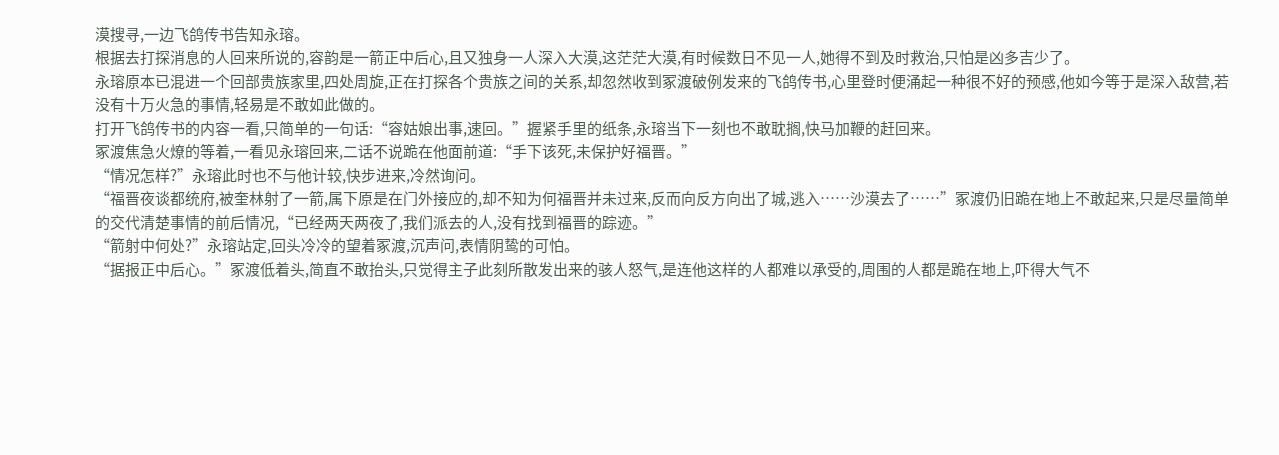漠搜寻,一边飞鸽传书告知永瑢。
根据去打探消息的人回来所说的,容韵是一箭正中后心,且又独身一人深入大漠,这茫茫大漠,有时候数日不见一人,她得不到及时救治,只怕是凶多吉少了。
永瑢原本已混进一个回部贵族家里,四处周旋,正在打探各个贵族之间的关系,却忽然收到冢渡破例发来的飞鸽传书,心里登时便涌起一种很不好的预感,他如今等于是深入敌营,若没有十万火急的事情,轻易是不敢如此做的。
打开飞鸽传书的内容一看,只简单的一句话:“容姑娘出事,速回。”握紧手里的纸条,永瑢当下一刻也不敢耽搁,快马加鞭的赶回来。
冢渡焦急火燎的等着,一看见永瑢回来,二话不说跪在他面前道:“手下该死,未保护好福晋。”
“情况怎样?”永瑢此时也不与他计较,快步进来,冷然询问。
“福晋夜谈都统府,被奎林射了一箭,属下原是在门外接应的,却不知为何福晋并未过来,反而向反方向出了城,逃入……沙漠去了……”冢渡仍旧跪在地上不敢起来,只是尽量简单的交代清楚事情的前后情况,“已经两天两夜了,我们派去的人,没有找到福晋的踪迹。”
“箭射中何处?”永瑢站定,回头冷冷的望着冢渡,沉声问,表情阴鸷的可怕。
“据报正中后心。”冢渡低着头,简直不敢抬头,只觉得主子此刻所散发出来的骇人怒气,是连他这样的人都难以承受的,周围的人都是跪在地上,吓得大气不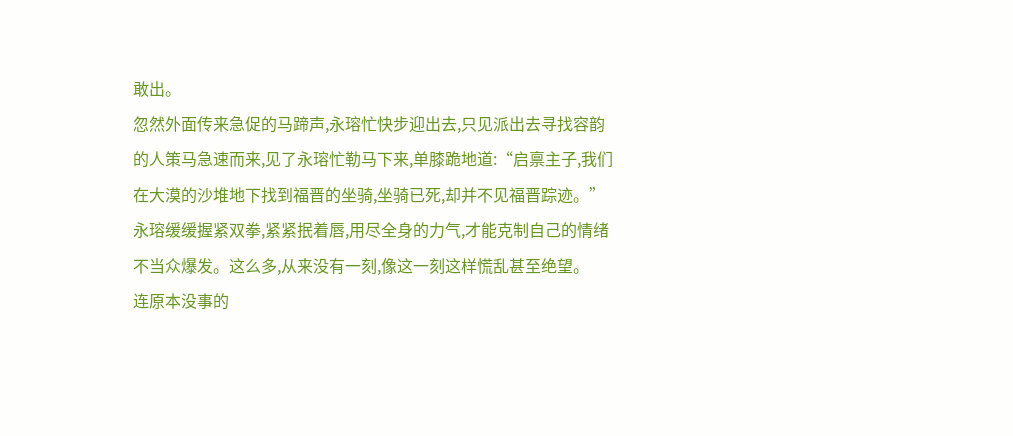敢出。
忽然外面传来急促的马蹄声,永瑢忙快步迎出去,只见派出去寻找容韵的人策马急速而来,见了永瑢忙勒马下来,单膝跪地道:“启禀主子,我们在大漠的沙堆地下找到福晋的坐骑,坐骑已死,却并不见福晋踪迹。”
永瑢缓缓握紧双拳,紧紧抿着唇,用尽全身的力气,才能克制自己的情绪不当众爆发。这么多,从来没有一刻,像这一刻这样慌乱甚至绝望。
连原本没事的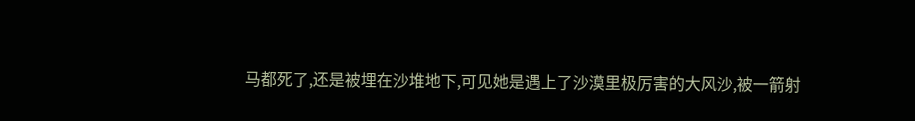马都死了,还是被埋在沙堆地下,可见她是遇上了沙漠里极厉害的大风沙,被一箭射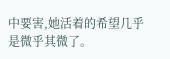中要害,她活着的希望几乎是微乎其微了。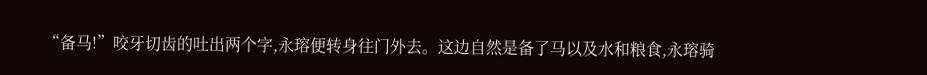“备马!”咬牙切齿的吐出两个字,永瑢便转身往门外去。这边自然是备了马以及水和粮食,永瑢骑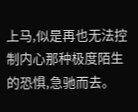上马,似是再也无法控制内心那种极度陌生的恐惧,急驰而去。